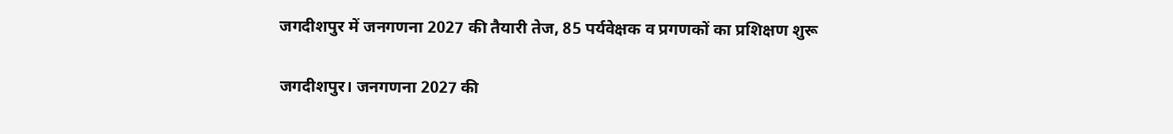जगदीशपुर में जनगणना 2027 की तैयारी तेज, 85 पर्यवेक्षक व प्रगणकों का प्रशिक्षण शुरू

जगदीशपुर। जनगणना 2027 की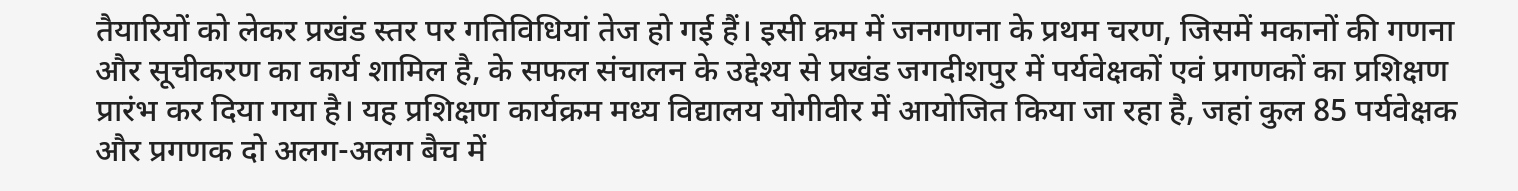तैयारियों को लेकर प्रखंड स्तर पर गतिविधियां तेज हो गई हैं। इसी क्रम में जनगणना के प्रथम चरण, जिसमें मकानों की गणना और सूचीकरण का कार्य शामिल है, के सफल संचालन के उद्देश्य से प्रखंड जगदीशपुर में पर्यवेक्षकों एवं प्रगणकों का प्रशिक्षण प्रारंभ कर दिया गया है। यह प्रशिक्षण कार्यक्रम मध्य विद्यालय योगीवीर में आयोजित किया जा रहा है, जहां कुल 85 पर्यवेक्षक और प्रगणक दो अलग-अलग बैच में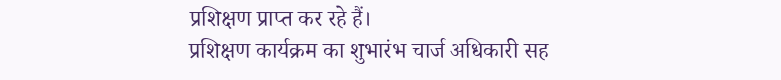प्रशिक्षण प्राप्त कर रहे हैं।
प्रशिक्षण कार्यक्रम का शुभारंभ चार्ज अधिकारी सह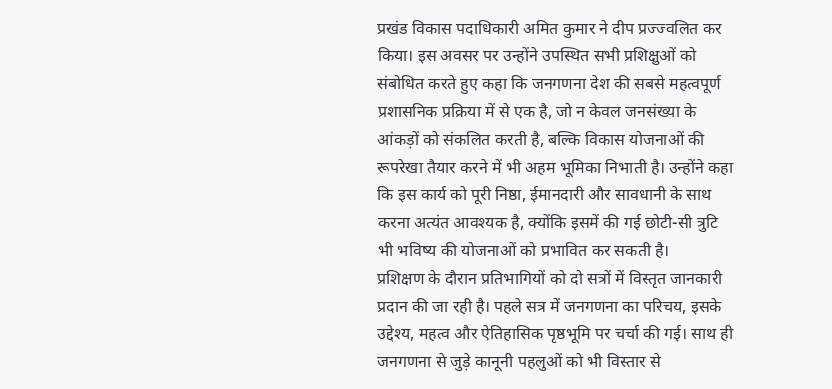प्रखंड विकास पदाधिकारी अमित कुमार ने दीप प्रज्ज्वलित कर किया। इस अवसर पर उन्होंने उपस्थित सभी प्रशिक्षुओं को संबोधित करते हुए कहा कि जनगणना देश की सबसे महत्वपूर्ण प्रशासनिक प्रक्रिया में से एक है, जो न केवल जनसंख्या के आंकड़ों को संकलित करती है, बल्कि विकास योजनाओं की रूपरेखा तैयार करने में भी अहम भूमिका निभाती है। उन्होंने कहा कि इस कार्य को पूरी निष्ठा, ईमानदारी और सावधानी के साथ करना अत्यंत आवश्यक है, क्योंकि इसमें की गई छोटी-सी त्रुटि भी भविष्य की योजनाओं को प्रभावित कर सकती है।
प्रशिक्षण के दौरान प्रतिभागियों को दो सत्रों में विस्तृत जानकारी प्रदान की जा रही है। पहले सत्र में जनगणना का परिचय, इसके उद्देश्य, महत्व और ऐतिहासिक पृष्ठभूमि पर चर्चा की गई। साथ ही जनगणना से जुड़े कानूनी पहलुओं को भी विस्तार से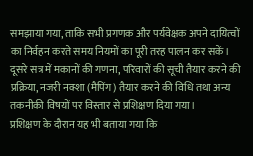समझाया गया, ताकि सभी प्रगणक और पर्यवेक्षक अपने दायित्वों का निर्वहन करते समय नियमों का पूरी तरह पालन कर सकें। दूसरे सत्र में मकानों की गणना, परिवारों की सूची तैयार करने की प्रक्रिया, नजरी नक्शा (मैपिंग) तैयार करने की विधि तथा अन्य तकनीकी विषयों पर विस्तार से प्रशिक्षण दिया गया।
प्रशिक्षण के दौरान यह भी बताया गया कि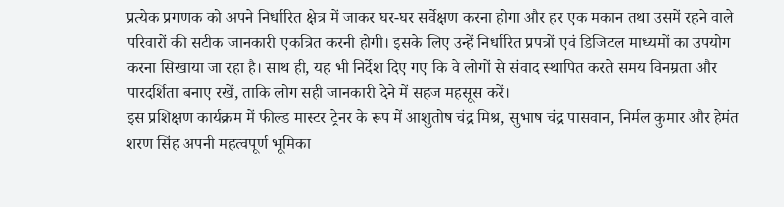प्रत्येक प्रगणक को अपने निर्धारित क्षेत्र में जाकर घर-घर सर्वेक्षण करना होगा और हर एक मकान तथा उसमें रहने वाले परिवारों की सटीक जानकारी एकत्रित करनी होगी। इसके लिए उन्हें निर्धारित प्रपत्रों एवं डिजिटल माध्यमों का उपयोग करना सिखाया जा रहा है। साथ ही, यह भी निर्देश दिए गए कि वे लोगों से संवाद स्थापित करते समय विनम्रता और पारदर्शिता बनाए रखें, ताकि लोग सही जानकारी देने में सहज महसूस करें।
इस प्रशिक्षण कार्यक्रम में फील्ड मास्टर ट्रेनर के रूप में आशुतोष चंद्र मिश्र, सुभाष चंद्र पासवान, निर्मल कुमार और हेमंत शरण सिंह अपनी महत्वपूर्ण भूमिका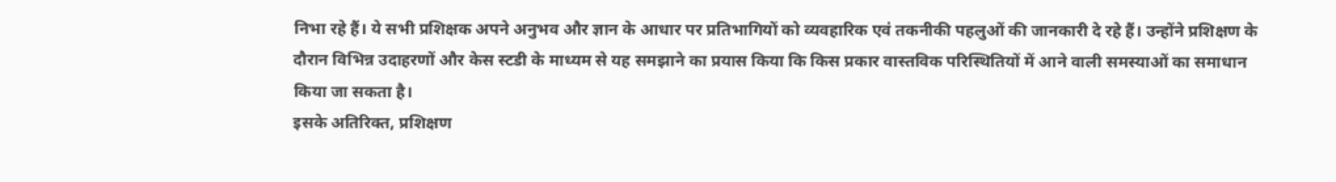निभा रहे हैं। ये सभी प्रशिक्षक अपने अनुभव और ज्ञान के आधार पर प्रतिभागियों को व्यवहारिक एवं तकनीकी पहलुओं की जानकारी दे रहे हैं। उन्होंने प्रशिक्षण के दौरान विभिन्न उदाहरणों और केस स्टडी के माध्यम से यह समझाने का प्रयास किया कि किस प्रकार वास्तविक परिस्थितियों में आने वाली समस्याओं का समाधान किया जा सकता है।
इसके अतिरिक्त, प्रशिक्षण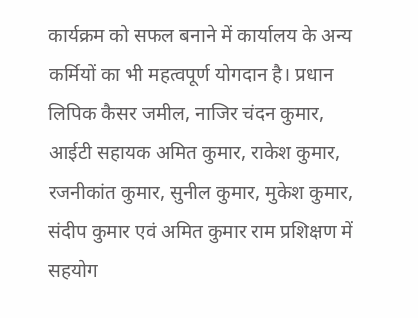कार्यक्रम को सफल बनाने में कार्यालय के अन्य कर्मियों का भी महत्वपूर्ण योगदान है। प्रधान लिपिक कैसर जमील, नाजिर चंदन कुमार, आईटी सहायक अमित कुमार, राकेश कुमार, रजनीकांत कुमार, सुनील कुमार, मुकेश कुमार, संदीप कुमार एवं अमित कुमार राम प्रशिक्षण में सहयोग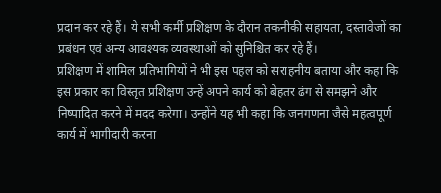प्रदान कर रहे हैं। ये सभी कर्मी प्रशिक्षण के दौरान तकनीकी सहायता, दस्तावेजों का प्रबंधन एवं अन्य आवश्यक व्यवस्थाओं को सुनिश्चित कर रहे हैं।
प्रशिक्षण में शामिल प्रतिभागियों ने भी इस पहल को सराहनीय बताया और कहा कि इस प्रकार का विस्तृत प्रशिक्षण उन्हें अपने कार्य को बेहतर ढंग से समझने और निष्पादित करने में मदद करेगा। उन्होंने यह भी कहा कि जनगणना जैसे महत्वपूर्ण कार्य में भागीदारी करना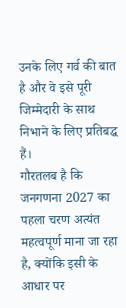उनके लिए गर्व की बात है और वे इसे पूरी जिम्मेदारी के साथ निभाने के लिए प्रतिबद्ध हैं।
गौरतलब है कि जनगणना 2027 का पहला चरण अत्यंत महत्वपूर्ण माना जा रहा है, क्योंकि इसी के आधार पर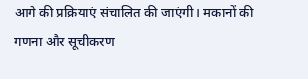आगे की प्रक्रियाएं संचालित की जाएंगी। मकानों की गणना और सूचीकरण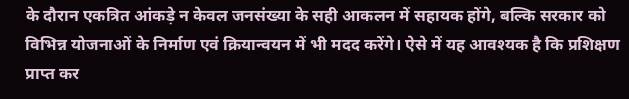के दौरान एकत्रित आंकड़े न केवल जनसंख्या के सही आकलन में सहायक होंगे, बल्कि सरकार को विभिन्न योजनाओं के निर्माण एवं क्रियान्वयन में भी मदद करेंगे। ऐसे में यह आवश्यक है कि प्रशिक्षण प्राप्त कर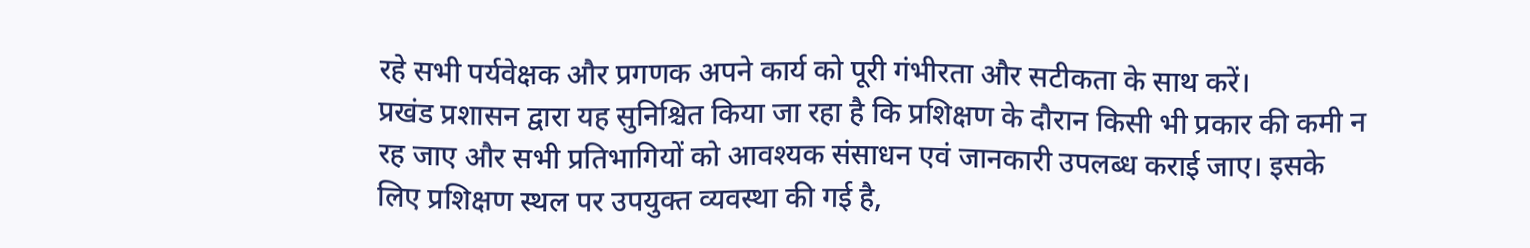रहे सभी पर्यवेक्षक और प्रगणक अपने कार्य को पूरी गंभीरता और सटीकता के साथ करें।
प्रखंड प्रशासन द्वारा यह सुनिश्चित किया जा रहा है कि प्रशिक्षण के दौरान किसी भी प्रकार की कमी न रह जाए और सभी प्रतिभागियों को आवश्यक संसाधन एवं जानकारी उपलब्ध कराई जाए। इसके लिए प्रशिक्षण स्थल पर उपयुक्त व्यवस्था की गई है,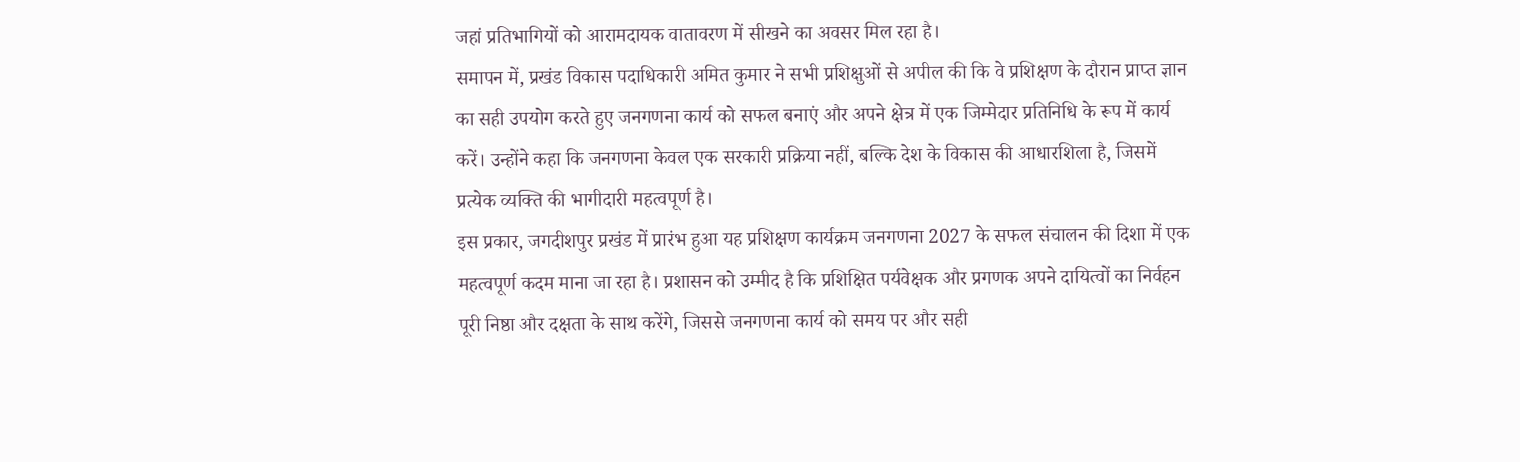जहां प्रतिभागियों को आरामदायक वातावरण में सीखने का अवसर मिल रहा है।
समापन में, प्रखंड विकास पदाधिकारी अमित कुमार ने सभी प्रशिक्षुओं से अपील की कि वे प्रशिक्षण के दौरान प्राप्त ज्ञान का सही उपयोग करते हुए जनगणना कार्य को सफल बनाएं और अपने क्षेत्र में एक जिम्मेदार प्रतिनिधि के रूप में कार्य करें। उन्होंने कहा कि जनगणना केवल एक सरकारी प्रक्रिया नहीं, बल्कि देश के विकास की आधारशिला है, जिसमें प्रत्येक व्यक्ति की भागीदारी महत्वपूर्ण है।
इस प्रकार, जगदीशपुर प्रखंड में प्रारंभ हुआ यह प्रशिक्षण कार्यक्रम जनगणना 2027 के सफल संचालन की दिशा में एक महत्वपूर्ण कदम माना जा रहा है। प्रशासन को उम्मीद है कि प्रशिक्षित पर्यवेक्षक और प्रगणक अपने दायित्वों का निर्वहन पूरी निष्ठा और दक्षता के साथ करेंगे, जिससे जनगणना कार्य को समय पर और सही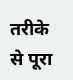तरीके से पूरा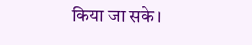किया जा सके।